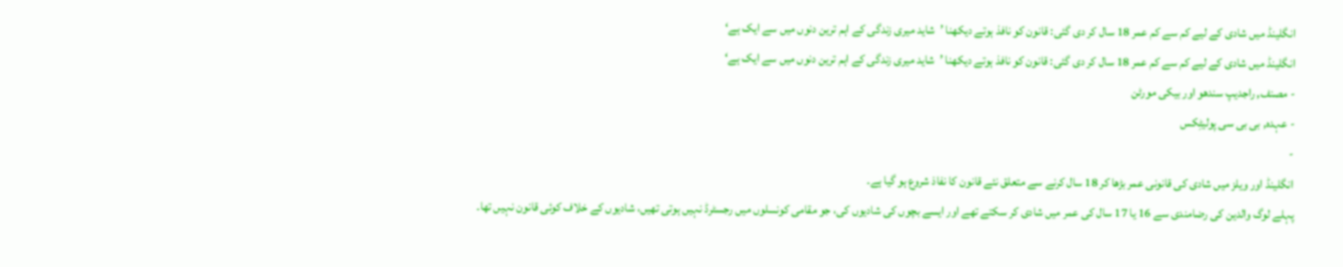انگلینڈ میں شادی کے لیے کم سے کم عمر 18 سال کر دی گئی: قانون کو نافذ ہوتے دیکھنا ’شاید میری زندگی کے اہم ترین دنوں میں سے ایک ہے‘
انگلینڈ میں شادی کے لیے کم سے کم عمر 18 سال کر دی گئی: قانون کو نافذ ہوتے دیکھنا ’شاید میری زندگی کے اہم ترین دنوں میں سے ایک ہے‘
- مصنف, راجدیپ سندھو اور بیکی مورٹن
- عہدہ, بی بی سی پولیٹِکس
-
انگلینڈ اور ویلز میں شادی کی قانونی عمر بڑھا کر 18 سال کرنے سے متعلق نئے قانون کا نفاذ شروع ہو گیا ہے۔
پہلے لوگ والدین کی رضامندی سے 16 یا 17 سال کی عمر میں شادی کر سکتے تھے اور ایسے بچوں کی شادیوں کی، جو مقامی کونسلوں میں رجسٹرڈ نہیں ہوتی تھیں، شادیوں کے خلاف کوئی قانون نہیں تھا۔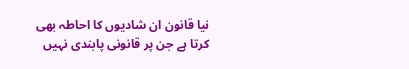نیا قانون ان شادیوں کا احاطہ بھی کرتا ہے جن پر قانونی پابندی نہیں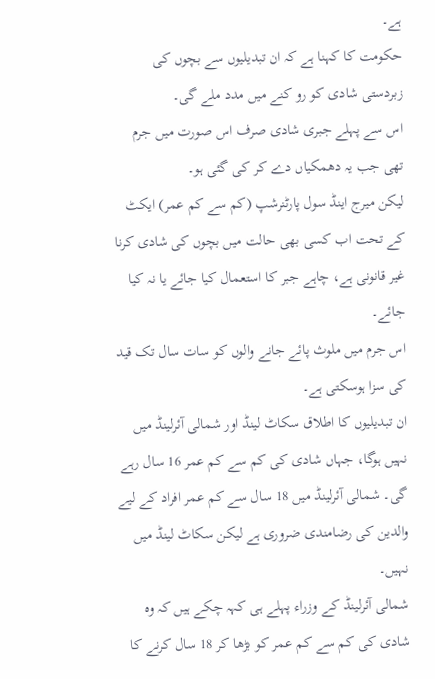ہے۔
حکومت کا کہنا ہے کہ ان تبدیلیوں سے بچوں کی زبردستی شادی کو رو کنے میں مدد ملے گی۔
اس سے پہلے جبری شادی صرف اس صورت میں جرم تھی جب یہ دھمکیاں دے کر کی گئی ہو۔
لیکن میرج اینڈ سول پارٹنرشپ (کم سے کم عمر) ایکٹ کے تحت اب کسی بھی حالت میں بچوں کی شادی کرنا غیر قانونی ہے، چاہے جبر کا استعمال کیا جائے یا نہ کیا جائے۔
اس جرم میں ملوث پائے جانے والوں کو سات سال تک قید کی سزا ہوسکتی ہے۔
ان تبدیلیوں کا اطلاق سکاٹ لینڈ اور شمالی آئرلینڈ میں نہیں ہوگا، جہاں شادی کی کم سے کم عمر 16 سال رہے گی۔ شمالی آئرلینڈ میں 18 سال سے کم عمر افراد کے لیے والدین کی رضامندی ضروری ہے لیکن سکاٹ لینڈ میں نہیں۔
شمالی آئرلینڈ کے وزراء پہلے ہی کہہ چکے ہیں کہ وہ شادی کی کم سے کم عمر کو بڑھا کر 18 سال کرنے کا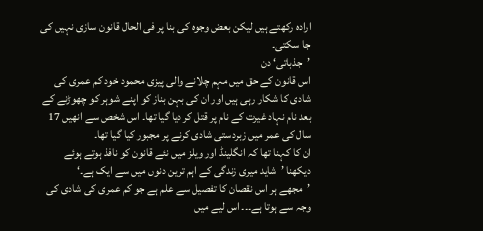ارادہ رکھتے ہیں لیکن بعض وجوہ کی بنا پر فی الحال قانون سازی نہیں کی جا سکتی۔
’جذباتی‘ دن
اس قانون کے حق میں مہم چلانے والی پیزی محمود خود کم عمری کی شادی کا شکار رہی ہیں اور ان کی بہن بناز کو اپنے شوہر کو چھوڑنے کے بعد نام نہاد غیرت کے نام پر قتل کر دیا گیا تھا۔ اس شخص سے انھیں 17 سال کی عمر میں زبردستی شادی کرنے پر مجبور کیا گیا تھا۔
ان کا کہنا تھا کہ انگلینڈ اور ویلز میں نئے قانون کو نافذ ہوتے ہوئے دیکھنا ’شاید میری زندگی کے اہم ترین دنوں میں سے ایک ہے۔‘
’مجھے ہر اس نقصان کا تفصیل سے علم ہے جو کم عمری کی شادی کی وجہ سے ہوتا ہے۔۔۔ اس لیے میں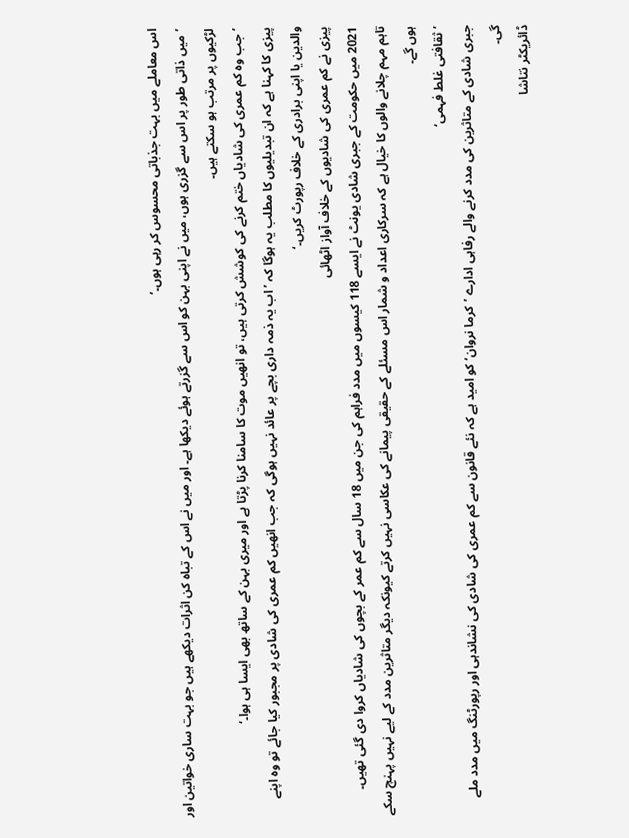اس معاملے میں بہت جذباتی محسوس کر رہی ہوں۔‘
’میں ذاتی طور پر اس سے گزری ہوں، میں نے اپنی بہن کو اس سے گزرتے ہوئے دیکھا ہے۔ اور میں نے اس کے تباہ کن اثرات دیکھے ہیں جو بہت ساری خواتین اور لڑکیوں پر مرتب ہو سکتے ہیں۔
’جب وہ کم عمری کی شادیاں ختم کرنے کی کوشش کرتی ہیں، تو انھیں موت کا سامنا کرنا پڑتا ہے اور میری بہن کے ساتھ بھی ایسا ہی ہوا۔‘
پیزی کا کہنا ہے کہ ان تبدیلیوں کا مطلب یہ ہوگا کہ ’اب یہ ذمہ داری بچے پر عائد نہیں ہوگی کہ جب انھیں کم عمری کی شادی پر مجبور کیا جائے تو وہ اپنے والدین یا اپنی برادری کے خلاف رپورٹ کریں۔‘
پیزی نے کم عمری کی شادیوں کے خلاف آواز اٹھائی
2021 میں حکومت کے جبری شادی یونٹ نے ایسے 118 کیسوں میں مدد فراہم کی جن میں 18 سال سے کم عمر کے بچوں کی شادیاں کروا دی گئی تھیں۔
تاہم مہم چلانے والوں کا خیال ہے کہ سرکاری اعداد و شمار اس مسئلے کے حقیقی پیمانے کی عکاسی نہیں کرتے کیونکہ دیگر متاثرین مدد کے لیے نہیں پہنچ سکے ہوں گے۔
’ثقافتی غلط فہمی‘
جبری شادی کے متاثرین کی مدد کرنے والے رفاہی ادارے ’کرما نروان‘ کو امید ہے کہ نئے قانون سے کم عمری کی شادی کی نشاندہی اور رپورٹنگ میں مدد ملے گی۔
ڈائریکٹر نتاشا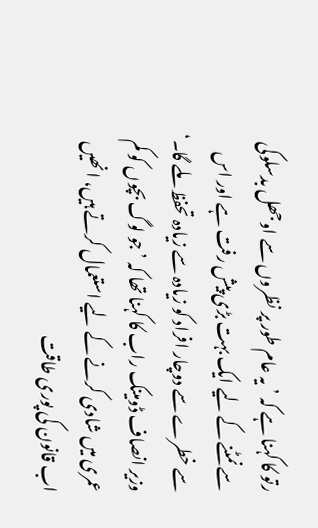رتو کا کہنا ہے کہ ’یہ عام طور پر نظروں سے اوجھل بدسلوکی سے نمٹنے کے لیے ایک بہت بڑی پیش رفت ہے اور اس سے خطرے سے دوچار افراد کو زیادہ سے زیادہ تحفظ ملے گا۔‘
وزیر انصاف ڈومینک راب کا کہنا تھا کہ ’جو لوگ بچوں کو کم عمری میں شادی کرنے کے لیے استعمال کرتے ہیں، انھیں اب قانون کی پوری طاقت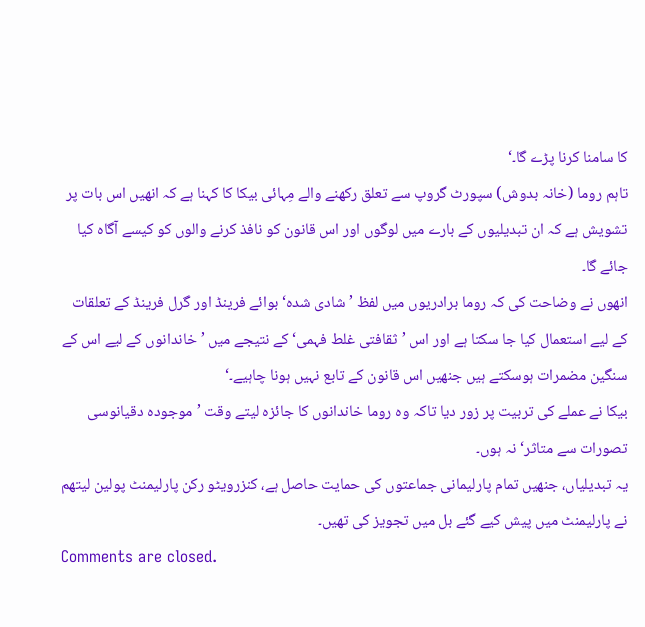کا سامنا کرنا پڑے گا۔‘
تاہم روما (خانہ بدوش) سپورٹ گروپ سے تعلق رکھنے والے مِہائی بیکا کا کہنا ہے کہ انھیں اس بات پر تشویش ہے کہ ان تبدیلیوں کے بارے میں لوگوں اور اس قانون کو نافذ کرنے والوں کو کیسے آگاہ کیا جائے گا۔
انھوں نے وضاحت کی کہ روما برادریوں میں لفظ ’شادی شدہ‘ بوائے فرینڈ اور گرل فرینڈ کے تعلقات کے لیے استعمال کیا جا سکتا ہے اور اس ’ثقافتی غلط فہمی‘ کے نتیجے میں ’خاندانوں کے لیے اس کے سنگین مضمرات ہوسکتے ہیں جنھیں اس قانون کے تابع نہیں ہونا چاہیے۔‘
بیکا نے عملے کی تربیت پر زور دیا تاکہ وہ روما خاندانوں کا جائزہ لیتے وقت ’موجودہ دقیانوسی تصورات سے متاثر‘ نہ ہوں۔
یہ تبدیلیاں، جنھیں تمام پارلیمانی جماعتوں کی حمایت حاصل ہے، کنزرویٹو رکن پارلیمنٹ پولین لیتھم نے پارلیمنٹ میں پیش کیے گئے بل میں تجویز کی تھیں۔
Comments are closed.